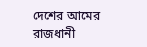দেশের আমের রাজধানী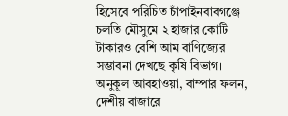হিসেবে পরিচিত চাঁপাইনবাবগঞ্জে চলতি মৌসুমে ২ হাজার কোটি টাকারও বেশি আম বাণিজ্যের সম্ভাবনা দেখছে কৃষি বিভাগ। অনুকূল আবহাওয়া, বাম্পার ফলন, দেশীয় বাজারে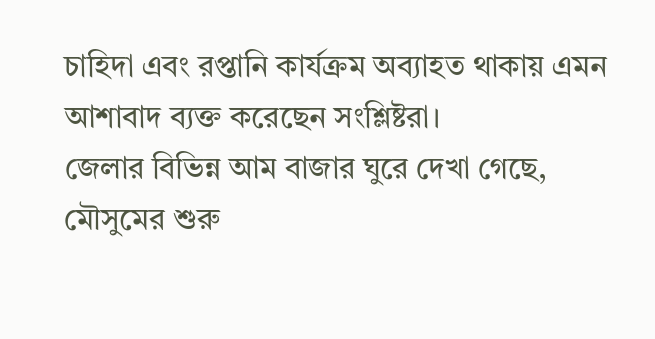চাহিদা এবং রপ্তানি কার্যক্রম অব্যাহত থাকায় এমন আশাবাদ ব্যক্ত করেছেন সংশ্লিষ্টরা।
জেলার বিভিন্ন আম বাজার ঘুরে দেখা গেছে, মৌসুমের শুরু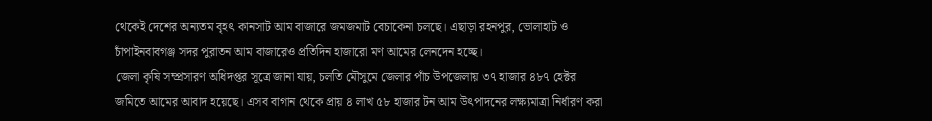থেকেই দেশের অন্যতম বৃহৎ কানসাট আম বাজারে জমজমাট বেচাকেনা চলছে। এছাড়া রহনপুর, ভোলাহাট ও চাঁপাইনবাবগঞ্জ সদর পুরাতন আম বাজারেও প্রতিদিন হাজারো মণ আমের লেনদেন হচ্ছে।
জেলা কৃষি সম্প্রসারণ অধিদপ্তর সূত্রে জানা যায়, চলতি মৌসুমে জেলার পাঁচ উপজেলায় ৩৭ হাজার ৪৮৭ হেক্টর জমিতে আমের আবাদ হয়েছে। এসব বাগান থেকে প্রায় ৪ লাখ ৫৮ হাজার টন আম উৎপাদনের লক্ষ্যমাত্রা নির্ধারণ করা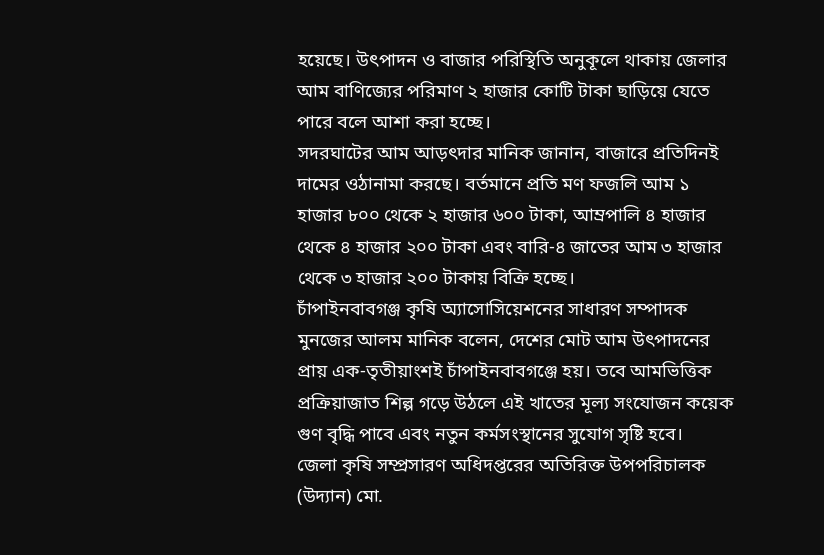হয়েছে। উৎপাদন ও বাজার পরিস্থিতি অনুকূলে থাকায় জেলার আম বাণিজ্যের পরিমাণ ২ হাজার কোটি টাকা ছাড়িয়ে যেতে পারে বলে আশা করা হচ্ছে।
সদরঘাটের আম আড়ৎদার মানিক জানান, বাজারে প্রতিদিনই দামের ওঠানামা করছে। বর্তমানে প্রতি মণ ফজলি আম ১ হাজার ৮০০ থেকে ২ হাজার ৬০০ টাকা, আম্রপালি ৪ হাজার থেকে ৪ হাজার ২০০ টাকা এবং বারি-৪ জাতের আম ৩ হাজার থেকে ৩ হাজার ২০০ টাকায় বিক্রি হচ্ছে।
চাঁপাইনবাবগঞ্জ কৃষি অ্যাসোসিয়েশনের সাধারণ সম্পাদক মুনজের আলম মানিক বলেন, দেশের মোট আম উৎপাদনের প্রায় এক-তৃতীয়াংশই চাঁপাইনবাবগঞ্জে হয়। তবে আমভিত্তিক প্রক্রিয়াজাত শিল্প গড়ে উঠলে এই খাতের মূল্য সংযোজন কয়েক গুণ বৃদ্ধি পাবে এবং নতুন কর্মসংস্থানের সুযোগ সৃষ্টি হবে।
জেলা কৃষি সম্প্রসারণ অধিদপ্তরের অতিরিক্ত উপপরিচালক (উদ্যান) মো.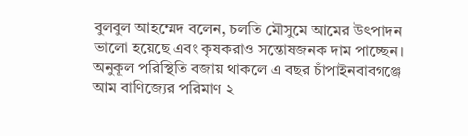বুলবুল আহম্মেদ বলেন, চলতি মৌসুমে আমের উৎপাদন ভালো হয়েছে এবং কৃষকরাও সন্তোষজনক দাম পাচ্ছেন। অনুকূল পরিস্থিতি বজায় থাকলে এ বছর চাঁপাইনবাবগঞ্জে আম বাণিজ্যের পরিমাণ ২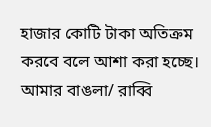হাজার কোটি টাকা অতিক্রম করবে বলে আশা করা হচ্ছে।
আমার বাঙলা/ রাব্বি